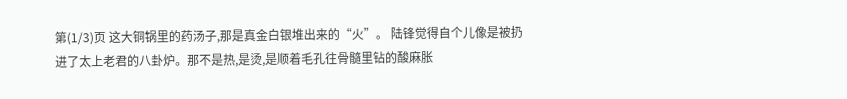第(1/3)页 这大铜锅里的药汤子,那是真金白银堆出来的“火”。 陆锋觉得自个儿像是被扔进了太上老君的八卦炉。那不是热,是烫,是顺着毛孔往骨髓里钻的酸麻胀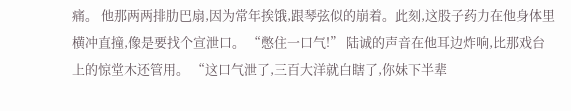痛。 他那两两排肋巴扇,因为常年挨饿,跟琴弦似的崩着。此刻,这股子药力在他身体里横冲直撞,像是要找个宣泄口。 “憋住一口气!” 陆诚的声音在他耳边炸响,比那戏台上的惊堂木还管用。 “这口气泄了,三百大洋就白瞎了,你妹下半辈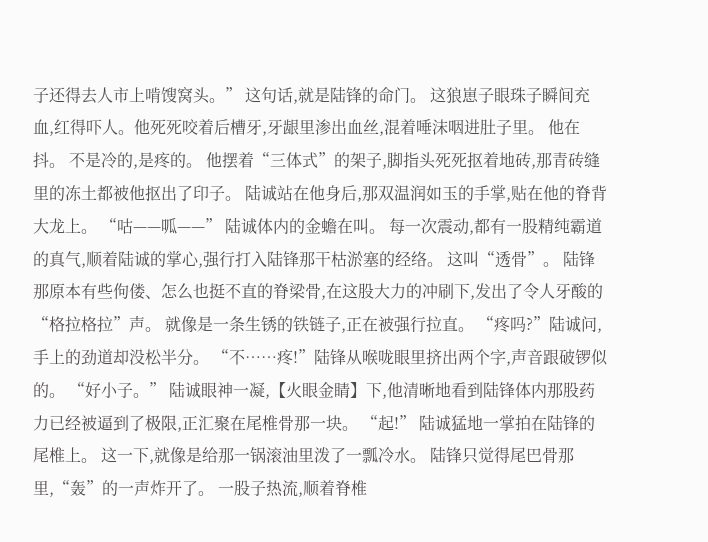子还得去人市上啃馊窝头。” 这句话,就是陆锋的命门。 这狼崽子眼珠子瞬间充血,红得吓人。他死死咬着后槽牙,牙龈里渗出血丝,混着唾沫咽进肚子里。 他在抖。 不是冷的,是疼的。 他摆着“三体式”的架子,脚指头死死抠着地砖,那青砖缝里的冻土都被他抠出了印子。 陆诚站在他身后,那双温润如玉的手掌,贴在他的脊背大龙上。 “咕——呱——” 陆诚体内的金蟾在叫。 每一次震动,都有一股精纯霸道的真气,顺着陆诚的掌心,强行打入陆锋那干枯淤塞的经络。 这叫“透骨”。 陆锋那原本有些佝偻、怎么也挺不直的脊梁骨,在这股大力的冲刷下,发出了令人牙酸的“格拉格拉”声。 就像是一条生锈的铁链子,正在被强行拉直。 “疼吗?”陆诚问,手上的劲道却没松半分。 “不……疼!”陆锋从喉咙眼里挤出两个字,声音跟破锣似的。 “好小子。” 陆诚眼神一凝,【火眼金睛】下,他清晰地看到陆锋体内那股药力已经被逼到了极限,正汇聚在尾椎骨那一块。 “起!” 陆诚猛地一掌拍在陆锋的尾椎上。 这一下,就像是给那一锅滚油里泼了一瓢冷水。 陆锋只觉得尾巴骨那里,“轰”的一声炸开了。 一股子热流,顺着脊椎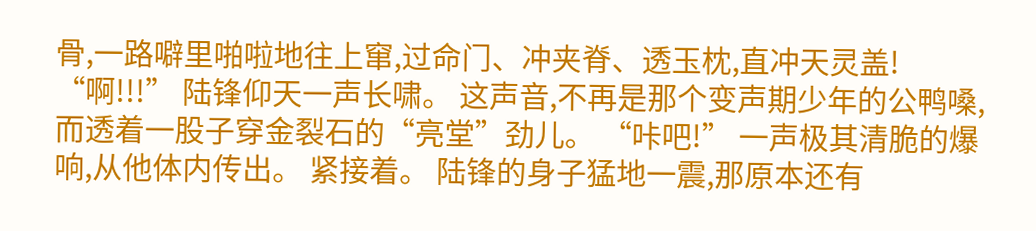骨,一路噼里啪啦地往上窜,过命门、冲夹脊、透玉枕,直冲天灵盖! “啊!!!” 陆锋仰天一声长啸。 这声音,不再是那个变声期少年的公鸭嗓,而透着一股子穿金裂石的“亮堂”劲儿。 “咔吧!” 一声极其清脆的爆响,从他体内传出。 紧接着。 陆锋的身子猛地一震,那原本还有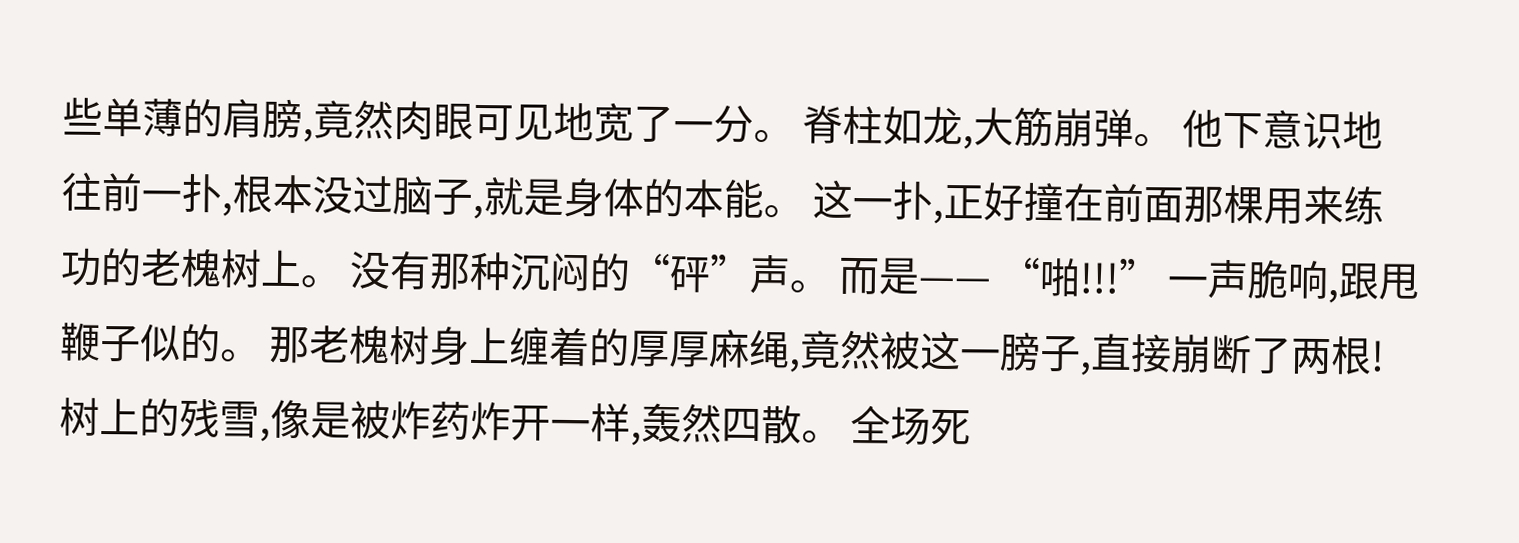些单薄的肩膀,竟然肉眼可见地宽了一分。 脊柱如龙,大筋崩弹。 他下意识地往前一扑,根本没过脑子,就是身体的本能。 这一扑,正好撞在前面那棵用来练功的老槐树上。 没有那种沉闷的“砰”声。 而是—— “啪!!!” 一声脆响,跟甩鞭子似的。 那老槐树身上缠着的厚厚麻绳,竟然被这一膀子,直接崩断了两根! 树上的残雪,像是被炸药炸开一样,轰然四散。 全场死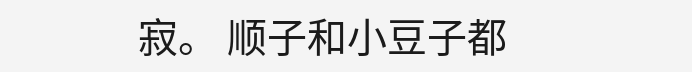寂。 顺子和小豆子都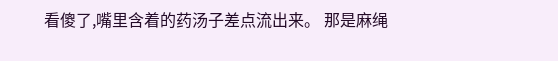看傻了,嘴里含着的药汤子差点流出来。 那是麻绳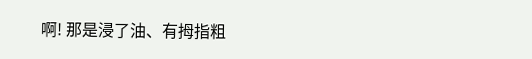啊! 那是浸了油、有拇指粗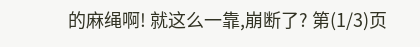的麻绳啊! 就这么一靠,崩断了? 第(1/3)页